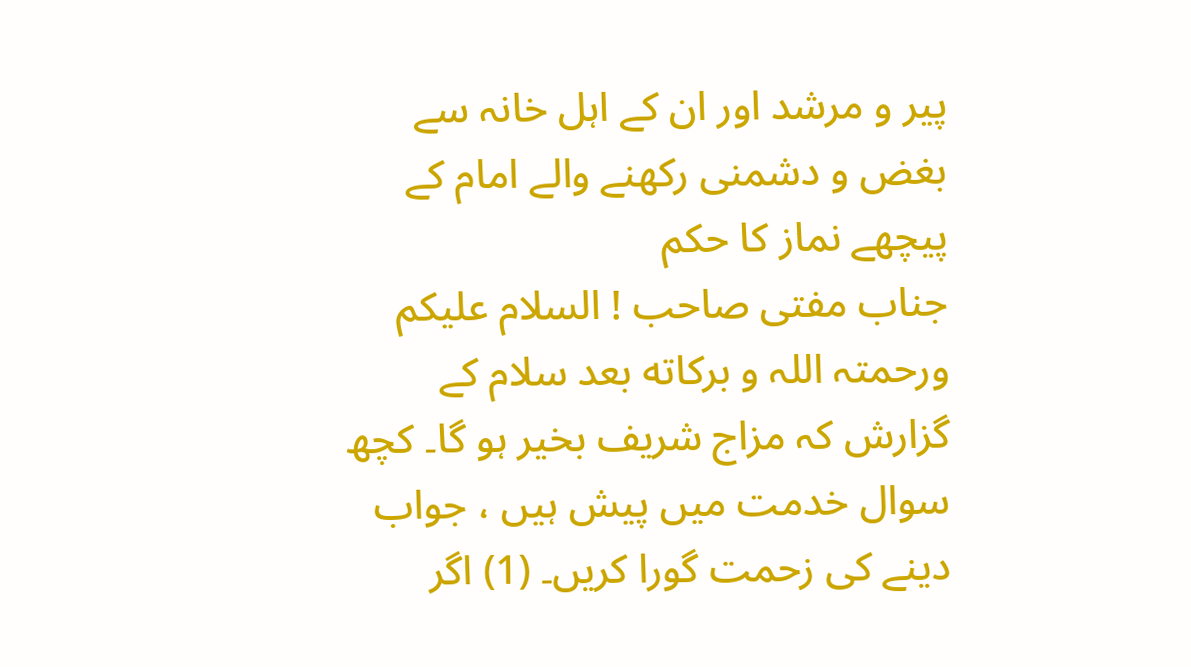پیر و مرشد اور ان کے اہل خانہ سے بغض و دشمنی رکھنے والے امام کے پیچھے نماز کا حکم
جناب مفتی صاحب ! السلام علیکم ورحمتہ اللہ و برکاته بعد سلام کے گزارش کہ مزاج شریف بخیر ہو گا۔ کچھ سوال خدمت میں پیش ہیں ، جواب دینے کی زحمت گورا کریں۔ (1) اگر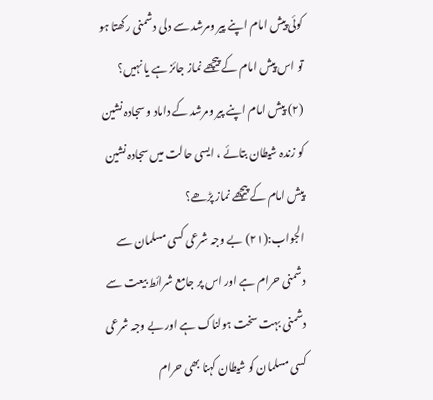کوئی پیش امام اپنے پیر ومرشد سے دلی دشمنی رکھتا ہو تو اس پیش امام کے پیچھے نماز جائز ہے یا نہیں؟ (۲) پیش امام اپنے پیر ومرشد کے داماد و سجادہ نشین کو زندہ شیطان بتائے ، ایسی حالت میں سجادہ نشین پیش امام کے پیچھے نماز پڑھے؟
الجواب:(۲۱) بے وجہ شرعی کسی مسلمان سے دشمنی حرام ہے اور اس پر جامع شرائط بیعت سے دشمنی بہت سخت ہولناک ہے اور بے وجہ شرعی کسی مسلمان کو شیطان کہنا بھی حرام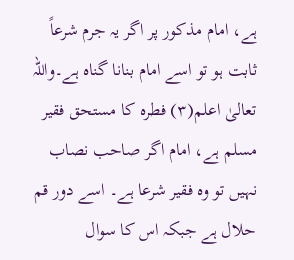ہے، امام مذکور پر اگر یہ جرم شرعاً ثابت ہو تو اسے امام بنانا گناہ ہے۔واللہ تعالیٰ اعلم(۳) فطرہ کا مستحق فقیر مسلم ہے، امام اگر صاحب نصاب نہیں تو وہ فقیر شرعا ہے۔ اسے دور قم حلال ہے جبکہ اس کا سوال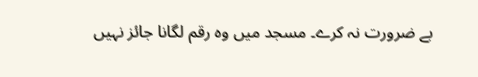بے ضرورت نہ کرے۔ مسجد میں وہ رقم لگانا جائز نہیں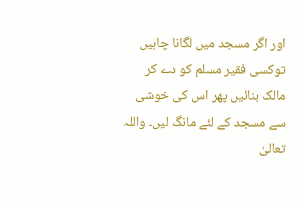اور اگر مسجد میں لگانا چاہیں توکسی فقیر مسلم کو دے کر مالک بنائیں پھر اس کی خوشی سے مسجد کے لئے مانگ لیں۔ واللہ تعالیٰ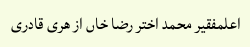اعلمفقیر محمد اختر رضا خاں از هری قادری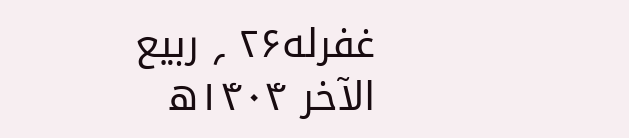غفرله۲۶ ؍ ربیع الآخر ۱۴۰۴ھ